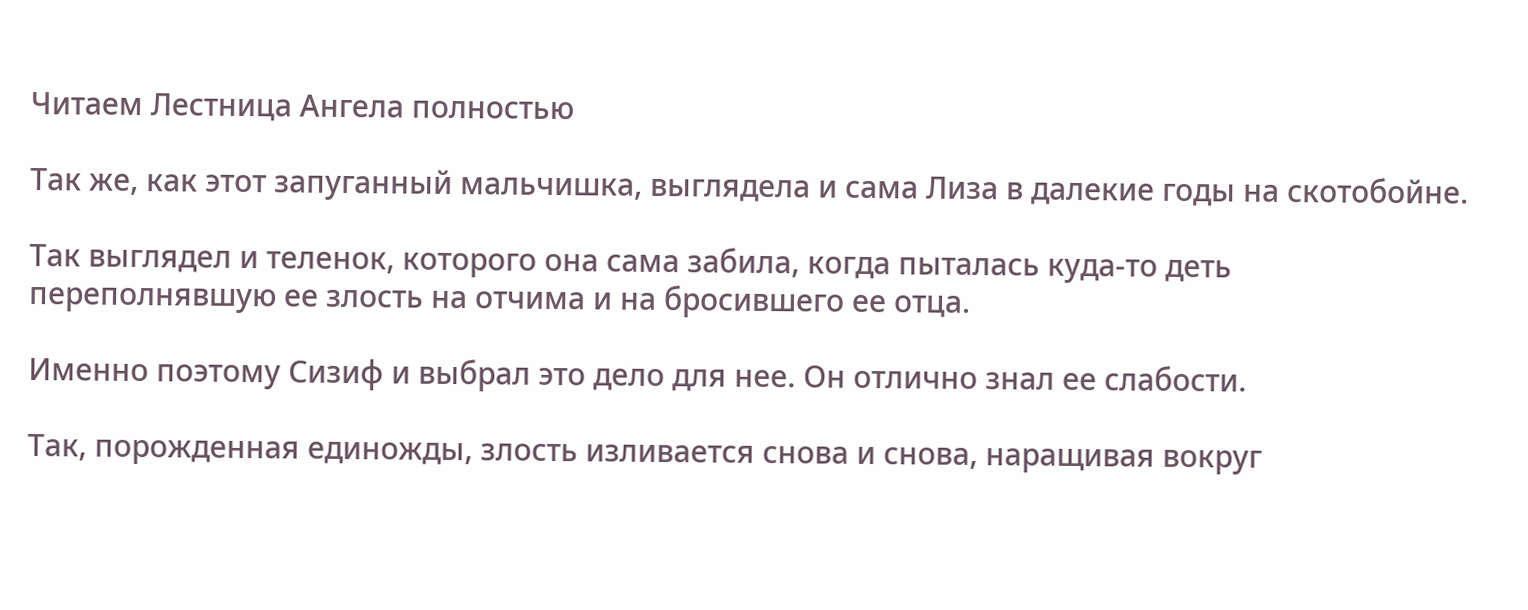Читаем Лестница Ангела полностью

Так же, как этот запуганный мальчишка, выглядела и сама Лиза в далекие годы на скотобойне.

Так выглядел и теленок, которого она сама забила, когда пыталась куда-то деть переполнявшую ее злость на отчима и на бросившего ее отца.

Именно поэтому Сизиф и выбрал это дело для нее. Он отлично знал ее слабости.

Так, порожденная единожды, злость изливается снова и снова, наращивая вокруг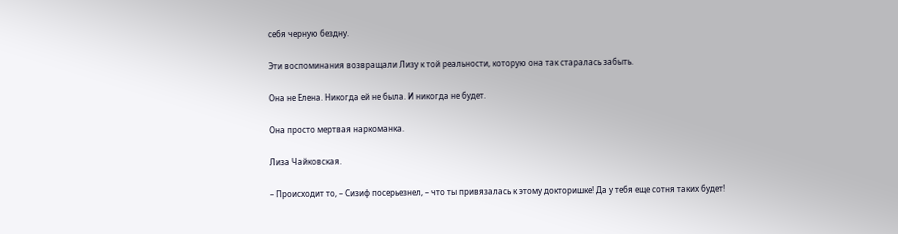себя черную бездну.

Эти воспоминания возвращали Лизу к той реальности, которую она так старалась забыть.

Она не Елена. Никогда ей не была. И никогда не будет.

Она просто мертвая наркоманка.

Лиза Чайковская.

– Происходит то, – Сизиф посерьезнел, – что ты привязалась к этому докторишке! Да у тебя еще сотня таких будет!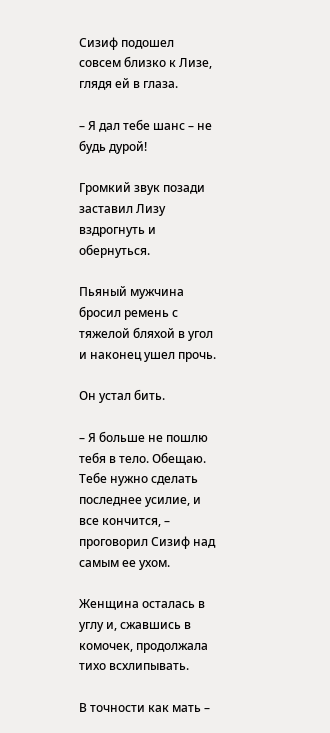Сизиф подошел совсем близко к Лизе, глядя ей в глаза.

– Я дал тебе шанс – не будь дурой!

Громкий звук позади заставил Лизу вздрогнуть и обернуться.

Пьяный мужчина бросил ремень с тяжелой бляхой в угол и наконец ушел прочь.

Он устал бить.

– Я больше не пошлю тебя в тело. Обещаю. Тебе нужно сделать последнее усилие, и все кончится, – проговорил Сизиф над самым ее ухом.

Женщина осталась в углу и, сжавшись в комочек, продолжала тихо всхлипывать.

В точности как мать –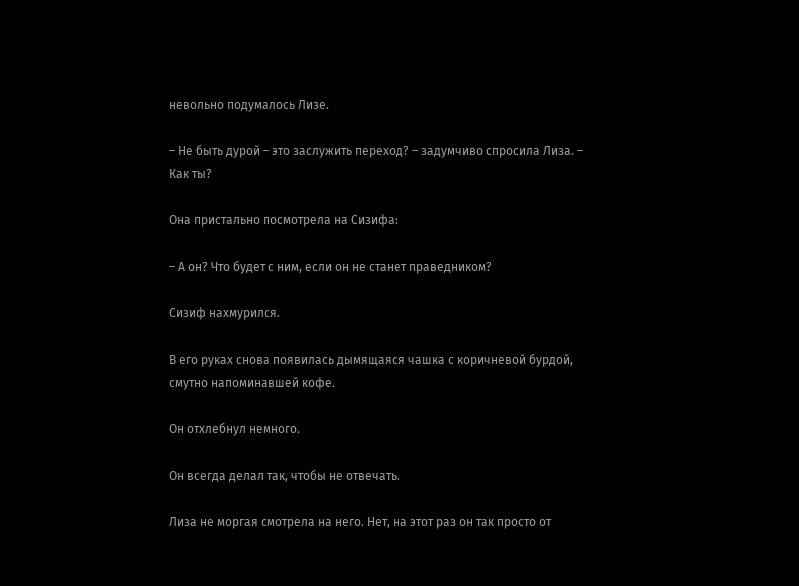невольно подумалось Лизе.

– Не быть дурой – это заслужить переход? – задумчиво спросила Лиза. – Как ты?

Она пристально посмотрела на Сизифа:

– А он? Что будет с ним, если он не станет праведником?

Сизиф нахмурился.

В его руках снова появилась дымящаяся чашка с коричневой бурдой, смутно напоминавшей кофе.

Он отхлебнул немного.

Он всегда делал так, чтобы не отвечать.

Лиза не моргая смотрела на него. Нет, на этот раз он так просто от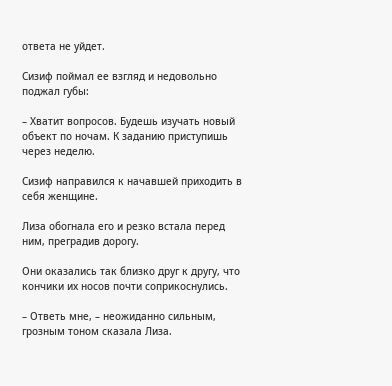ответа не уйдет.

Сизиф поймал ее взгляд и недовольно поджал губы:

– Хватит вопросов. Будешь изучать новый объект по ночам. К заданию приступишь через неделю.

Сизиф направился к начавшей приходить в себя женщине.

Лиза обогнала его и резко встала перед ним, преградив дорогу.

Они оказались так близко друг к другу, что кончики их носов почти соприкоснулись.

– Ответь мне, – неожиданно сильным, грозным тоном сказала Лиза.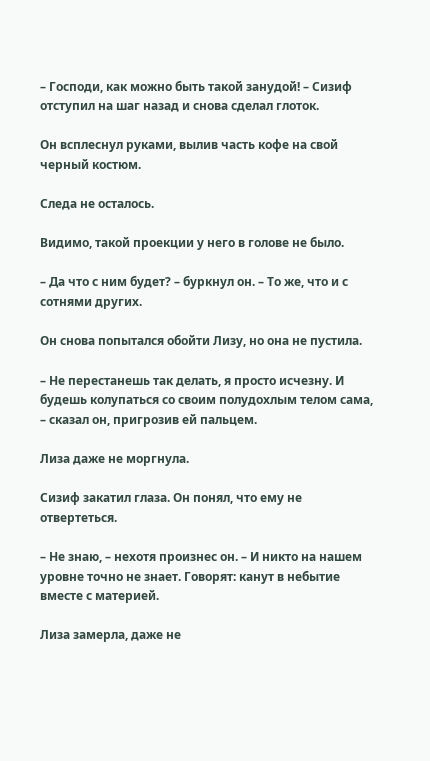– Господи, как можно быть такой занудой! – Сизиф отступил на шаг назад и снова сделал глоток.

Он всплеснул руками, вылив часть кофе на свой черный костюм.

Следа не осталось.

Видимо, такой проекции у него в голове не было.

– Да что с ним будет? – буркнул он. – То же, что и с сотнями других.

Он снова попытался обойти Лизу, но она не пустила.

– Не перестанешь так делать, я просто исчезну. И будешь колупаться со своим полудохлым телом сама, – сказал он, пригрозив ей пальцем.

Лиза даже не моргнула.

Сизиф закатил глаза. Он понял, что ему не отвертеться.

– Не знаю, – нехотя произнес он. – И никто на нашем уровне точно не знает. Говорят: канут в небытие вместе с материей.

Лиза замерла, даже не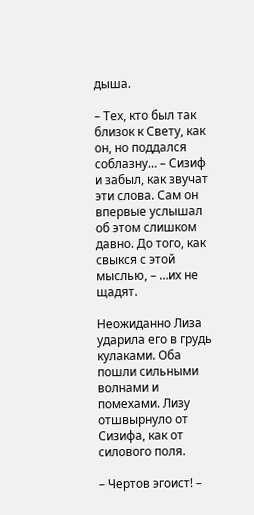дыша.

– Тех, кто был так близок к Свету, как он, но поддался соблазну… – Сизиф и забыл, как звучат эти слова. Сам он впервые услышал об этом слишком давно. До того, как свыкся с этой мыслью, – …их не щадят.

Неожиданно Лиза ударила его в грудь кулаками. Оба пошли сильными волнами и помехами. Лизу отшвырнуло от Сизифа, как от силового поля.

– Чертов эгоист! –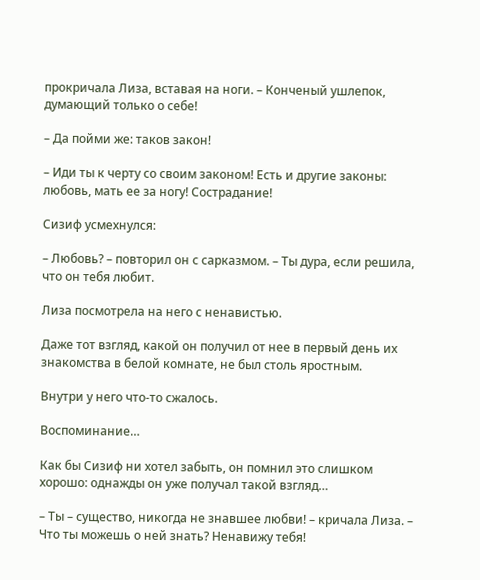прокричала Лиза, вставая на ноги. – Конченый ушлепок, думающий только о себе!

– Да пойми же: таков закон!

– Иди ты к черту со своим законом! Есть и другие законы: любовь, мать ее за ногу! Сострадание!

Сизиф усмехнулся:

– Любовь? – повторил он с сарказмом. – Ты дура, если решила, что он тебя любит.

Лиза посмотрела на него с ненавистью.

Даже тот взгляд, какой он получил от нее в первый день их знакомства в белой комнате, не был столь яростным.

Внутри у него что-то сжалось.

Воспоминание…

Как бы Сизиф ни хотел забыть, он помнил это слишком хорошо: однажды он уже получал такой взгляд…

– Ты – существо, никогда не знавшее любви! – кричала Лиза. – Что ты можешь о ней знать? Ненавижу тебя!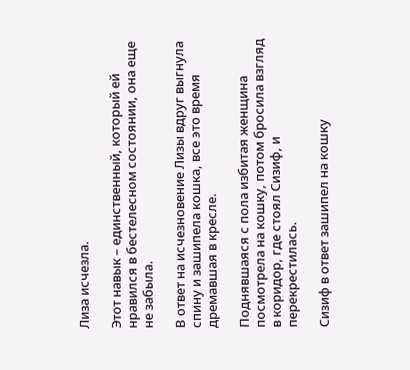Лиза исчезла.

Этот навык – единственный, который ей нравился в бестелесном состоянии, она еще не забыла.

В ответ на исчезновение Лизы вдруг выгнула спину и зашипела кошка, все это время дремавшая в кресле.

Поднявшаяся с пола избитая женщина посмотрела на кошку, потом бросила взгляд в коридор, где стоял Сизиф, и перекрестилась.

Сизиф в ответ зашипел на кошку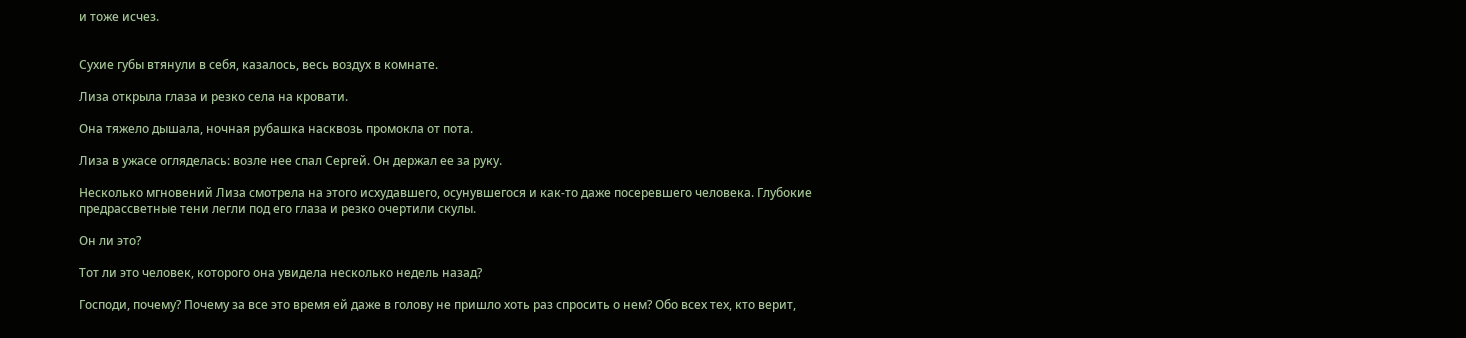и тоже исчез.


Сухие губы втянули в себя, казалось, весь воздух в комнате.

Лиза открыла глаза и резко села на кровати.

Она тяжело дышала, ночная рубашка насквозь промокла от пота.

Лиза в ужасе огляделась: возле нее спал Сергей. Он держал ее за руку.

Несколько мгновений Лиза смотрела на этого исхудавшего, осунувшегося и как-то даже посеревшего человека. Глубокие предрассветные тени легли под его глаза и резко очертили скулы.

Он ли это?

Тот ли это человек, которого она увидела несколько недель назад?

Господи, почему? Почему за все это время ей даже в голову не пришло хоть раз спросить о нем? Обо всех тех, кто верит,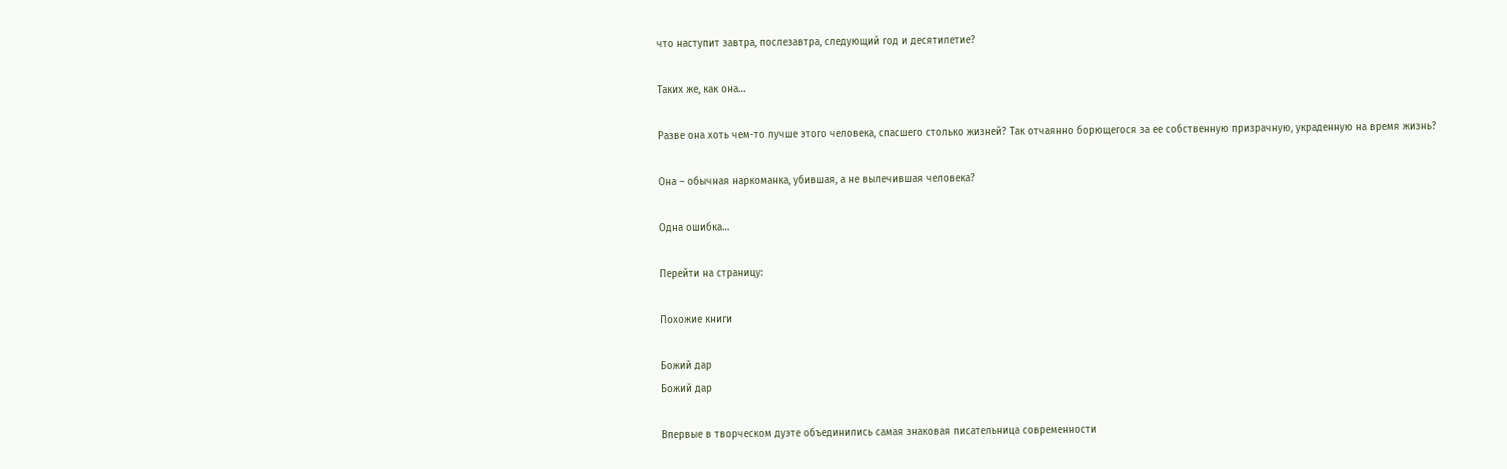что наступит завтра, послезавтра, следующий год и десятилетие?

Таких же, как она…

Разве она хоть чем-то лучше этого человека, спасшего столько жизней? Так отчаянно борющегося за ее собственную призрачную, украденную на время жизнь?

Она – обычная наркоманка, убившая, а не вылечившая человека?

Одна ошибка…

Перейти на страницу:

Похожие книги

Божий дар
Божий дар

Впервые в творческом дуэте объединились самая знаковая писательница современности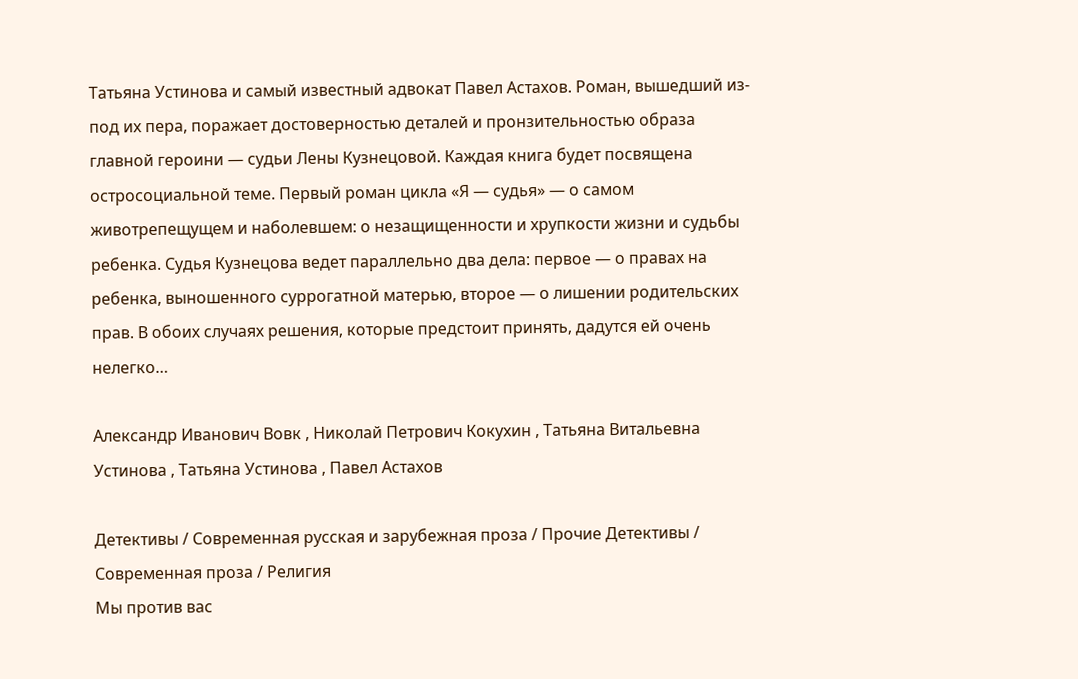Татьяна Устинова и самый известный адвокат Павел Астахов. Роман, вышедший из-под их пера, поражает достоверностью деталей и пронзительностью образа главной героини — судьи Лены Кузнецовой. Каждая книга будет посвящена остросоциальной теме. Первый роман цикла «Я — судья» — о самом животрепещущем и наболевшем: о незащищенности и хрупкости жизни и судьбы ребенка. Судья Кузнецова ведет параллельно два дела: первое — о правах на ребенка, выношенного суррогатной матерью, второе — о лишении родительских прав. В обоих случаях решения, которые предстоит принять, дадутся ей очень нелегко…

Александр Иванович Вовк , Николай Петрович Кокухин , Татьяна Витальевна Устинова , Татьяна Устинова , Павел Астахов

Детективы / Современная русская и зарубежная проза / Прочие Детективы / Современная проза / Религия
Мы против вас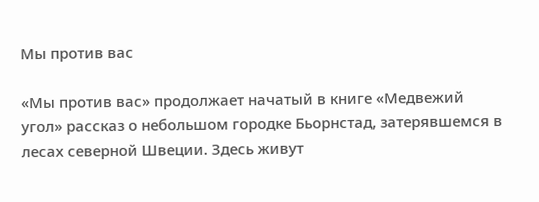Мы против вас

«Мы против вас» продолжает начатый в книге «Медвежий угол» рассказ о небольшом городке Бьорнстад, затерявшемся в лесах северной Швеции. Здесь живут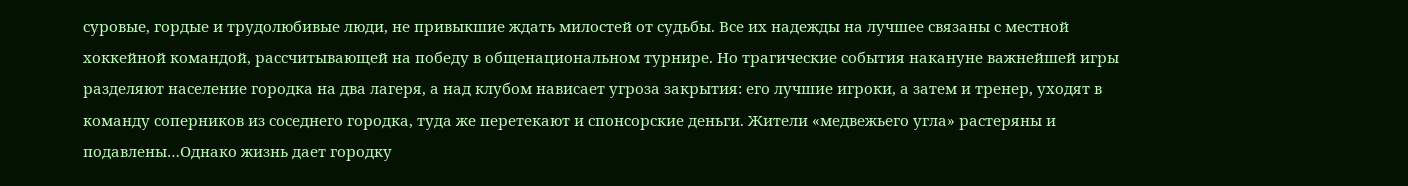суровые, гордые и трудолюбивые люди, не привыкшие ждать милостей от судьбы. Все их надежды на лучшее связаны с местной хоккейной командой, рассчитывающей на победу в общенациональном турнире. Но трагические события накануне важнейшей игры разделяют население городка на два лагеря, а над клубом нависает угроза закрытия: его лучшие игроки, а затем и тренер, уходят в команду соперников из соседнего городка, туда же перетекают и спонсорские деньги. Жители «медвежьего угла» растеряны и подавлены…Однако жизнь дает городку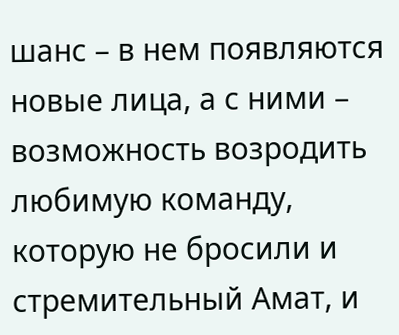шанс – в нем появляются новые лица, а с ними – возможность возродить любимую команду, которую не бросили и стремительный Амат, и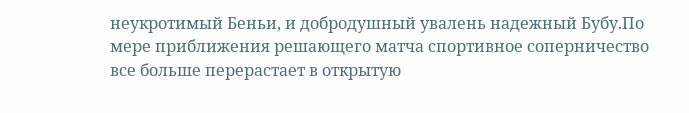неукротимый Беньи, и добродушный увалень надежный Бубу.По мере приближения решающего матча спортивное соперничество все больше перерастает в открытую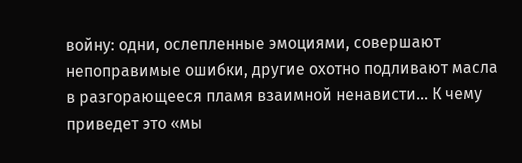войну: одни, ослепленные эмоциями, совершают непоправимые ошибки, другие охотно подливают масла в разгорающееся пламя взаимной ненависти… К чему приведет это «мы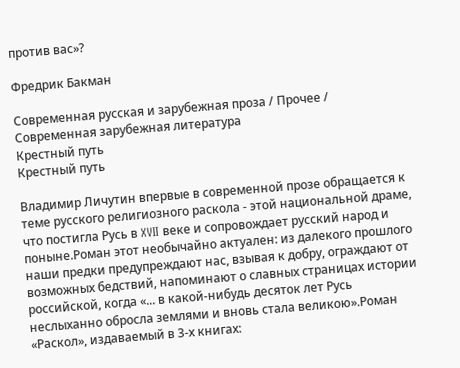против вас»?

Фредрик Бакман

Современная русская и зарубежная проза / Прочее / Современная зарубежная литература
Крестный путь
Крестный путь

Владимир Личутин впервые в современной прозе обращается к теме русского религиозного раскола - этой национальной драме, что постигла Русь в XVII веке и сопровождает русский народ и поныне.Роман этот необычайно актуален: из далекого прошлого наши предки предупреждают нас, взывая к добру, ограждают от возможных бедствий, напоминают о славных страницах истории российской, когда «... в какой-нибудь десяток лет Русь неслыханно обросла землями и вновь стала великою».Роман «Раскол», издаваемый в 3-х книгах: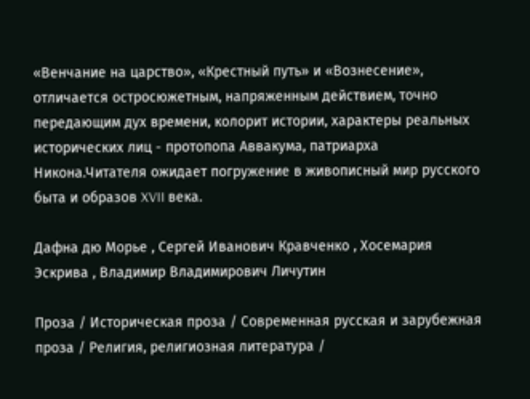«Венчание на царство», «Крестный путь» и «Вознесение», отличается остросюжетным, напряженным действием, точно передающим дух времени, колорит истории, характеры реальных исторических лиц - протопопа Аввакума, патриарха Никона.Читателя ожидает погружение в живописный мир русского быта и образов XVII века.

Дафна дю Морье , Сергей Иванович Кравченко , Хосемария Эскрива , Владимир Владимирович Личутин

Проза / Историческая проза / Современная русская и зарубежная проза / Религия, религиозная литература /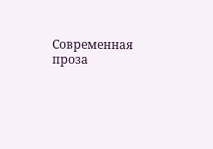Современная проза